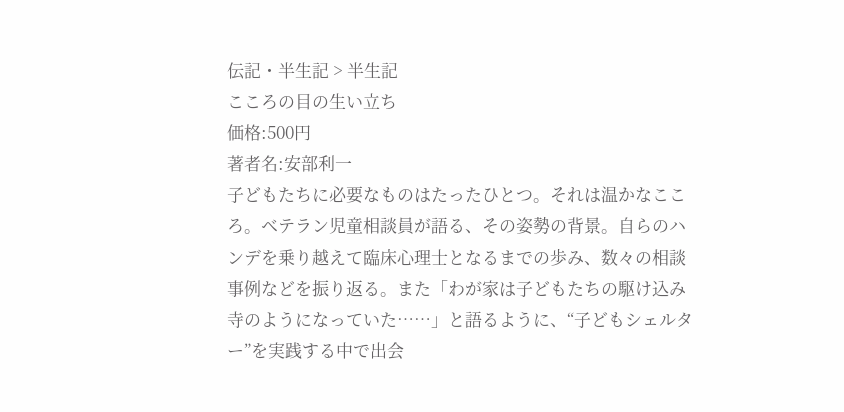伝記・半生記 > 半生記
こころの目の生い立ち
価格:500円
著者名:安部利一
子どもたちに必要なものはたったひとつ。それは温かなこころ。ベテラン児童相談員が語る、その姿勢の背景。自らのハンデを乗り越えて臨床心理士となるまでの歩み、数々の相談事例などを振り返る。また「わが家は子どもたちの駆け込み寺のようになっていた……」と語るように、“子どもシェルター”を実践する中で出会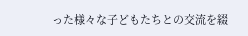った様々な子どもたちとの交流を綴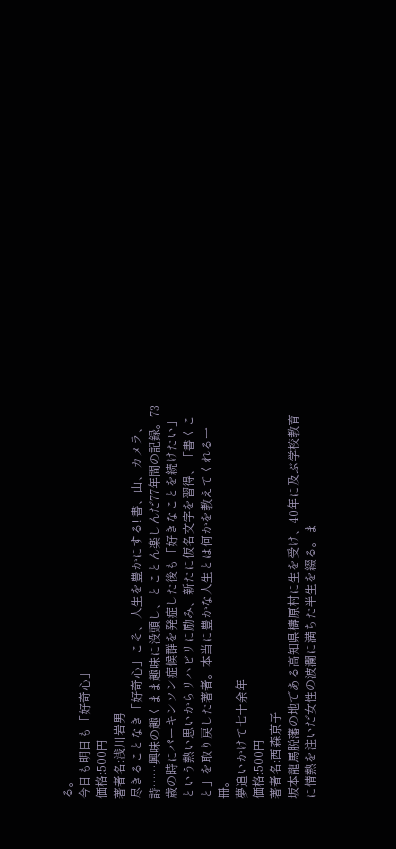る。
今日も明日も「好奇心」
価格:500円
著者名:浅川岩男
尽きることなき「好奇心」こそ、人生を豊かにする! 書、山、カメラ、詩……興味の趣くまま趣味に没頭し、とことん楽しんだ77年間の記録。73歳の時にパーキンソン症候群を発症した後も「好きなことを続けたい」という熱い思いからリハビリに励み、新たに仮名文字を習得、「書くこと」を取り戻した著者。本当に豊かな人生とは何かを教えてくれる一冊。
夢追いかけて七十余年
価格:500円
著者名:西森京子
坂本龍馬脱藩の地である高知県檮原村に生を受け、40年に及ぶ学校教育に情熱を注いだ女性の波瀾に満ちた半生を綴る。ま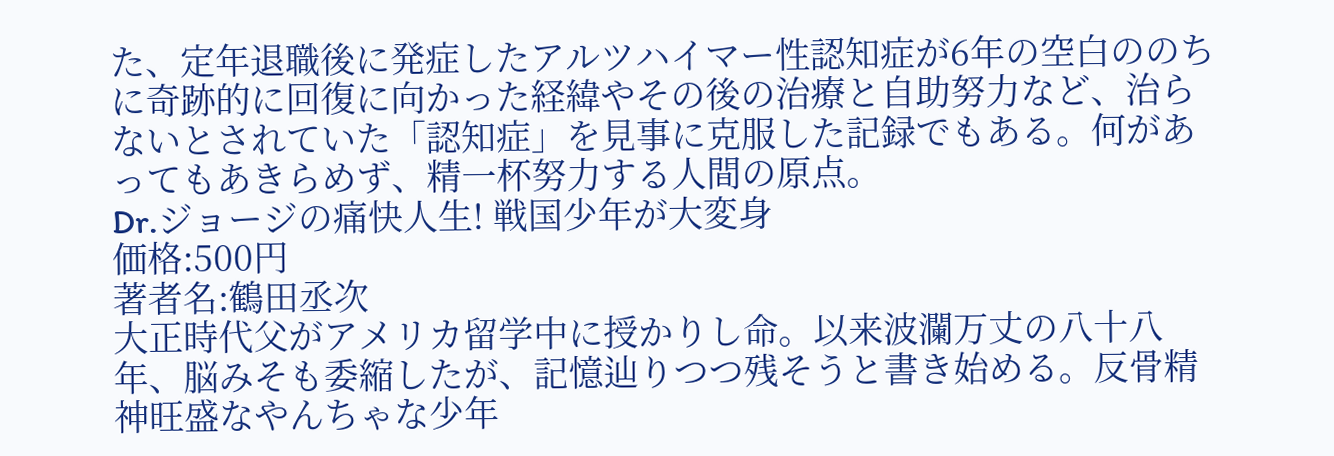た、定年退職後に発症したアルツハイマー性認知症が6年の空白ののちに奇跡的に回復に向かった経緯やその後の治療と自助努力など、治らないとされていた「認知症」を見事に克服した記録でもある。何があってもあきらめず、精一杯努力する人間の原点。
Dr.ジョージの痛快人生! 戦国少年が大変身
価格:500円
著者名:鶴田丞次
大正時代父がアメリカ留学中に授かりし命。以来波瀾万丈の八十八年、脳みそも委縮したが、記憶辿りつつ残そうと書き始める。反骨精神旺盛なやんちゃな少年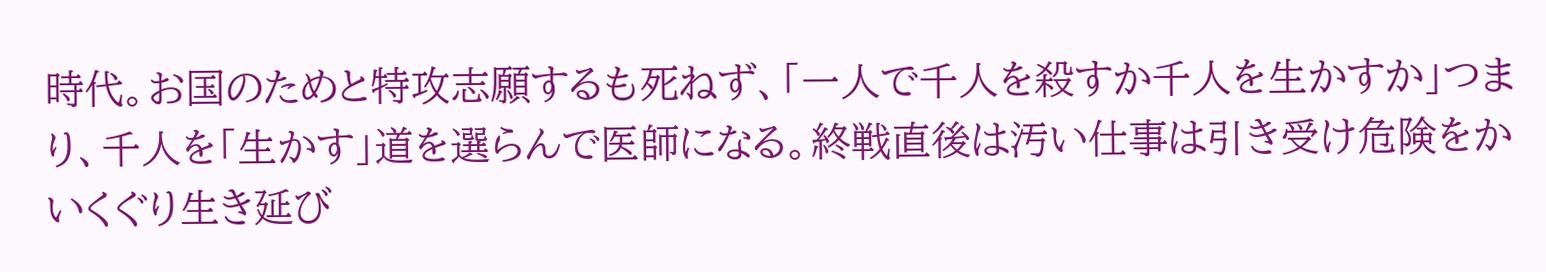時代。お国のためと特攻志願するも死ねず、「一人で千人を殺すか千人を生かすか」つまり、千人を「生かす」道を選らんで医師になる。終戦直後は汚い仕事は引き受け危険をかいくぐり生き延び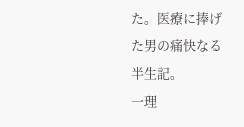た。医療に捧げた男の痛快なる半生記。
一理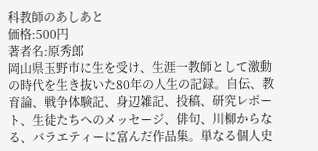科教師のあしあと
価格:500円
著者名:原秀郎
岡山県玉野市に生を受け、生涯一教師として激動の時代を生き抜いた80年の人生の記録。自伝、教育論、戦争体験記、身辺雑記、投稿、研究レポート、生徒たちへのメッセージ、俳句、川柳からなる、バラエティーに富んだ作品集。単なる個人史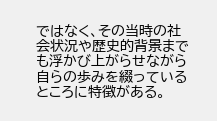ではなく、その当時の社会状況や歴史的背景までも浮かび上がらせながら自らの歩みを綴っているところに特徴がある。